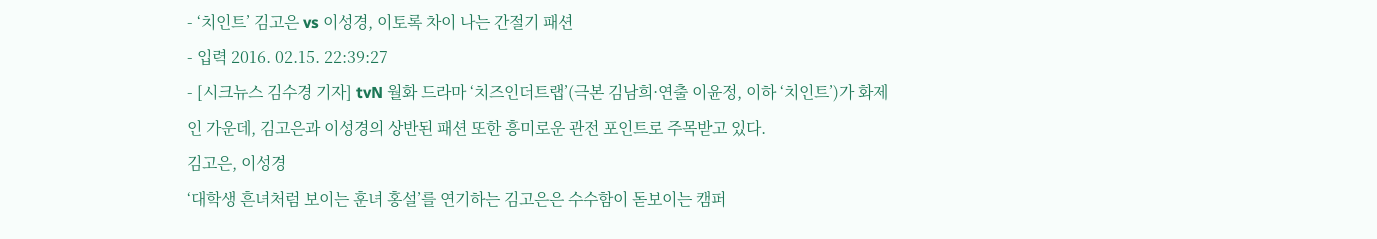- ‘치인트’ 김고은 vs 이성경, 이토록 차이 나는 간절기 패션
- 입력 2016. 02.15. 22:39:27
- [시크뉴스 김수경 기자] tvN 월화 드라마 ‘치즈인더트랩’(극본 김남희·연출 이윤정, 이하 ‘치인트’)가 화제인 가운데, 김고은과 이성경의 상반된 패션 또한 흥미로운 관전 포인트로 주목받고 있다.
김고은, 이성경
‘대학생 흔녀처럼 보이는 훈녀 홍설’를 연기하는 김고은은 수수함이 돋보이는 캠퍼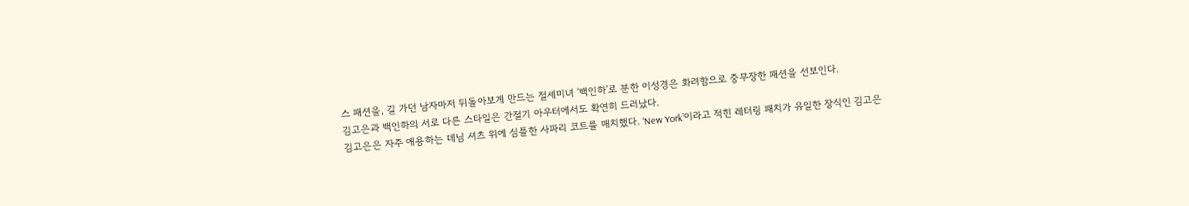스 패션을, 길 가던 남자마저 뒤돌아보게 만드는 절세미녀 ‘백인하’로 분한 이성경은 화려함으로 중무장한 패션을 선보인다.
김고은과 백인하의 서로 다른 스타일은 간절기 아우터에서도 확연히 드러났다.
김고은은 자주 애용하는 데님 셔츠 위에 심플한 사파리 코트를 매치했다. ‘New York’이라고 적힌 레터링 패치가 유일한 장식인 김고은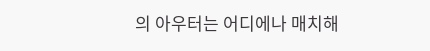의 아우터는 어디에나 매치해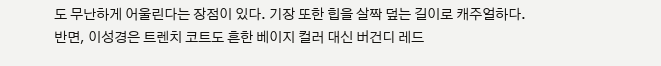도 무난하게 어울린다는 장점이 있다. 기장 또한 힙을 살짝 덮는 길이로 캐주얼하다.
반면, 이성경은 트렌치 코트도 흔한 베이지 컬러 대신 버건디 레드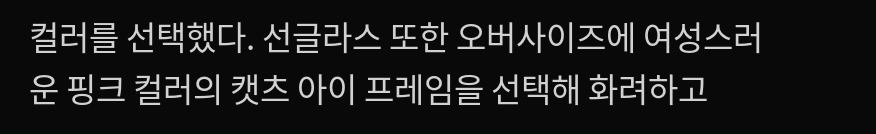컬러를 선택했다. 선글라스 또한 오버사이즈에 여성스러운 핑크 컬러의 캣츠 아이 프레임을 선택해 화려하고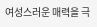여성스러운 매력을 극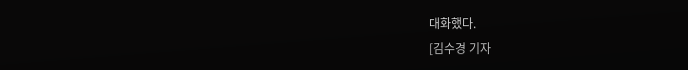대화했다.
[김수경 기자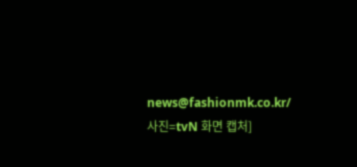news@fashionmk.co.kr/ 사진=tvN 화면 캡처]